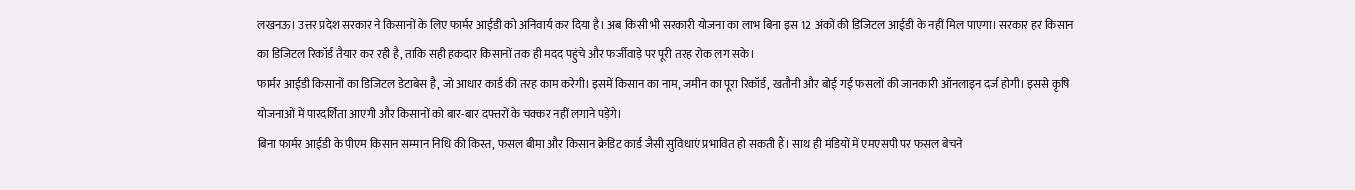लखनऊ। उत्तर प्रदेश सरकार ने किसानों के लिए फार्मर आईडी को अनिवार्य कर दिया है। अब किसी भी सरकारी योजना का लाभ बिना इस 12 अंकों की डिजिटल आईडी के नहीं मिल पाएगा। सरकार हर किसान का डिजिटल रिकॉर्ड तैयार कर रही है, ताकि सही हकदार किसानों तक ही मदद पहुंचे और फर्जीवाड़े पर पूरी तरह रोक लग सके।
फार्मर आईडी किसानों का डिजिटल डेटाबेस है, जो आधार कार्ड की तरह काम करेगी। इसमें किसान का नाम, जमीन का पूरा रिकॉर्ड, खतौनी और बोई गई फसलों की जानकारी ऑनलाइन दर्ज होगी। इससे कृषि योजनाओं में पारदर्शिता आएगी और किसानों को बार-बार दफ्तरों के चक्कर नहीं लगाने पड़ेंगे।
बिना फार्मर आईडी के पीएम किसान सम्मान निधि की किस्त, फसल बीमा और किसान क्रेडिट कार्ड जैसी सुविधाएं प्रभावित हो सकती हैं। साथ ही मंडियों में एमएसपी पर फसल बेचने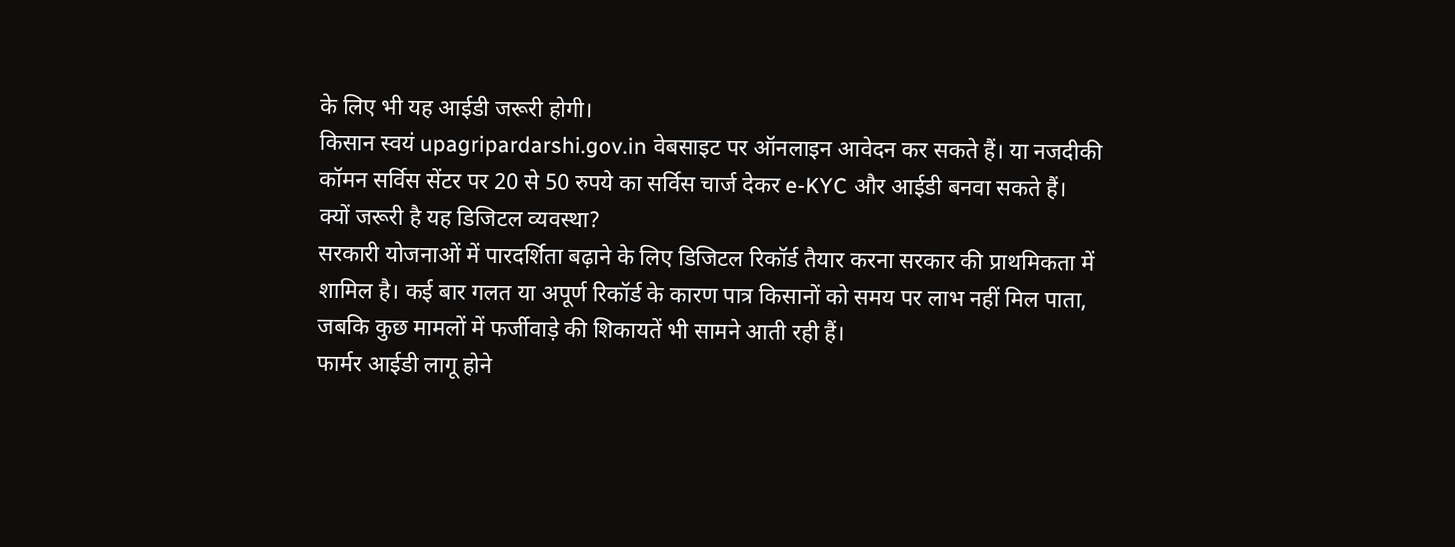के लिए भी यह आईडी जरूरी होगी।
किसान स्वयं upagripardarshi.gov.in वेबसाइट पर ऑनलाइन आवेदन कर सकते हैं। या नजदीकी कॉमन सर्विस सेंटर पर 20 से 50 रुपये का सर्विस चार्ज देकर e-KYC और आईडी बनवा सकते हैं।
क्यों जरूरी है यह डिजिटल व्यवस्था?
सरकारी योजनाओं में पारदर्शिता बढ़ाने के लिए डिजिटल रिकॉर्ड तैयार करना सरकार की प्राथमिकता में शामिल है। कई बार गलत या अपूर्ण रिकॉर्ड के कारण पात्र किसानों को समय पर लाभ नहीं मिल पाता, जबकि कुछ मामलों में फर्जीवाड़े की शिकायतें भी सामने आती रही हैं।
फार्मर आईडी लागू होने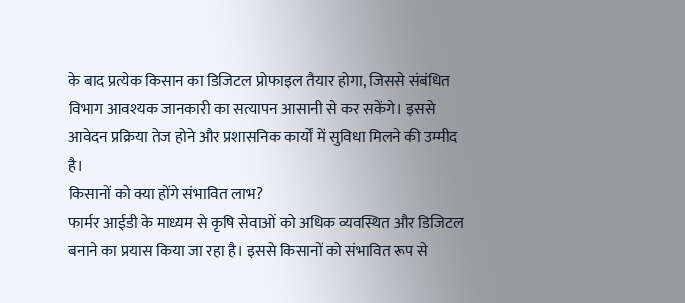के बाद प्रत्येक किसान का डिजिटल प्रोफाइल तैयार होगा, जिससे संबंधित विभाग आवश्यक जानकारी का सत्यापन आसानी से कर सकेंगे। इससे आवेदन प्रक्रिया तेज होने और प्रशासनिक कार्यों में सुविधा मिलने की उम्मीद है।
किसानों को क्या होंगे संभावित लाभ?
फार्मर आईडी के माध्यम से कृषि सेवाओं को अधिक व्यवस्थित और डिजिटल बनाने का प्रयास किया जा रहा है। इससे किसानों को संभावित रूप से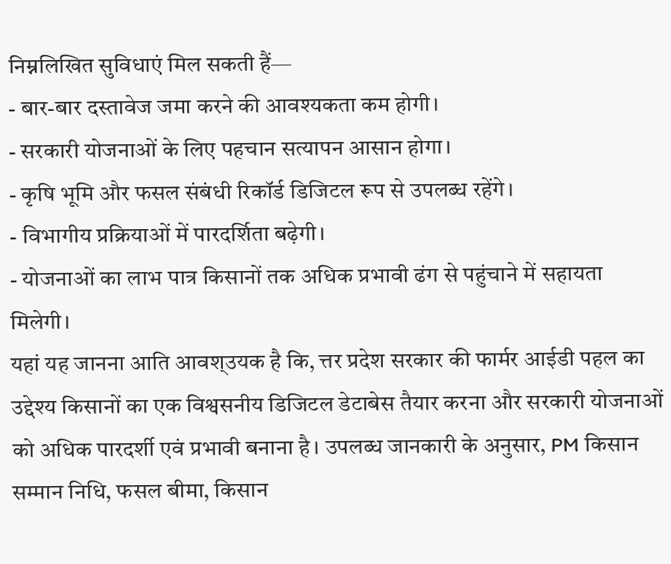निम्नलिखित सुविधाएं मिल सकती हैं—
- बार-बार दस्तावेज जमा करने की आवश्यकता कम होगी।
- सरकारी योजनाओं के लिए पहचान सत्यापन आसान होगा।
- कृषि भूमि और फसल संबंधी रिकॉर्ड डिजिटल रूप से उपलब्ध रहेंगे।
- विभागीय प्रक्रियाओं में पारदर्शिता बढ़ेगी।
- योजनाओं का लाभ पात्र किसानों तक अधिक प्रभावी ढंग से पहुंचाने में सहायता मिलेगी।
यहां यह जानना आति आवश्उयक है कि, त्तर प्रदेश सरकार की फार्मर आईडी पहल का उद्देश्य किसानों का एक विश्वसनीय डिजिटल डेटाबेस तैयार करना और सरकारी योजनाओं को अधिक पारदर्शी एवं प्रभावी बनाना है। उपलब्ध जानकारी के अनुसार, PM किसान सम्मान निधि, फसल बीमा, किसान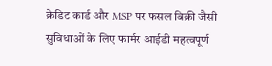क्रेडिट कार्ड और MSP पर फसल बिक्री जैसी सुविधाओं के लिए फार्मर आईडी महत्वपूर्ण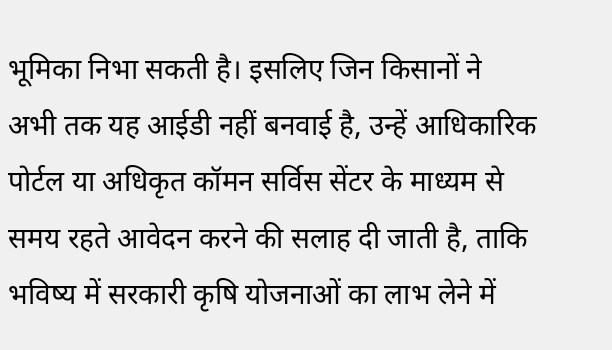भूमिका निभा सकती है। इसलिए जिन किसानों ने अभी तक यह आईडी नहीं बनवाई है, उन्हें आधिकारिक पोर्टल या अधिकृत कॉमन सर्विस सेंटर के माध्यम से समय रहते आवेदन करने की सलाह दी जाती है, ताकि भविष्य में सरकारी कृषि योजनाओं का लाभ लेने में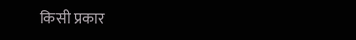किसी प्रकार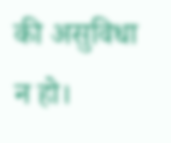की असुविधा न हो।